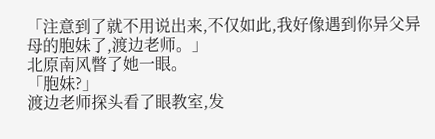「注意到了就不用说出来,不仅如此,我好像遇到你异父异母的胞妹了,渡边老师。」
北原南风瞥了她一眼。
「胞妹?」
渡边老师探头看了眼教室,发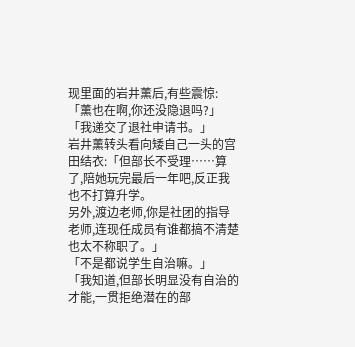现里面的岩井薰后,有些震惊:「薰也在啊,你还没隐退吗?」
「我递交了退社申请书。」
岩井薰转头看向矮自己一头的宫田结衣:「但部长不受理……算了,陪她玩完最后一年吧,反正我也不打算升学。
另外,渡边老师,你是社团的指导老师,连现任成员有谁都搞不清楚也太不称职了。」
「不是都说学生自治嘛。」
「我知道,但部长明显没有自治的才能,一贯拒绝潜在的部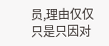员,理由仅仅只是只因对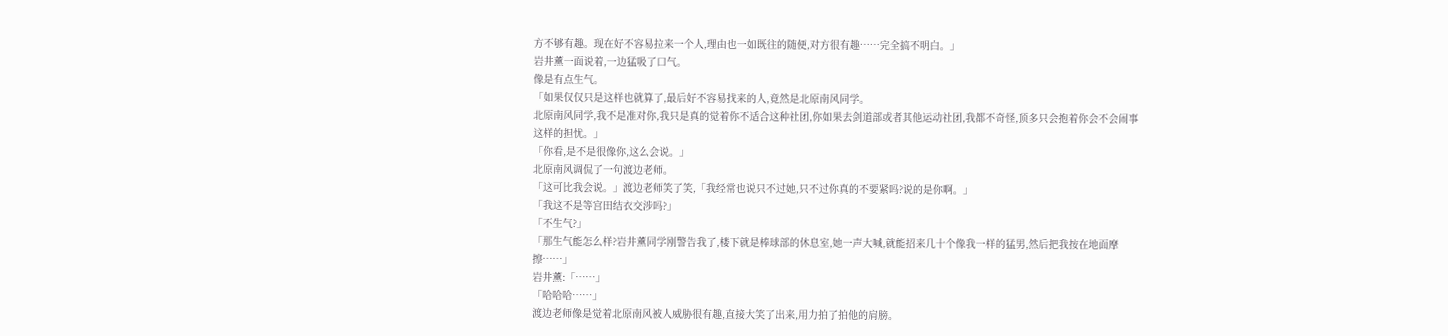方不够有趣。现在好不容易拉来一个人,理由也一如既往的随便,对方很有趣……完全搞不明白。」
岩井薰一面说着,一边猛吸了口气。
像是有点生气。
「如果仅仅只是这样也就算了,最后好不容易找来的人,竟然是北原南风同学。
北原南风同学,我不是准对你,我只是真的觉着你不适合这种社团,你如果去剑道部或者其他运动社团,我都不奇怪,顶多只会抱着你会不会闹事这样的担忧。」
「你看,是不是很像你,这么会说。」
北原南风调侃了一句渡边老师。
「这可比我会说。」渡边老师笑了笑,「我经常也说只不过她,只不过你真的不要紧吗?说的是你啊。」
「我这不是等宫田结衣交涉吗?」
「不生气?」
「那生气能怎么样?岩井薰同学刚警告我了,楼下就是棒球部的休息室,她一声大喊,就能招来几十个像我一样的猛男,然后把我按在地面摩擦……」
岩井薰:「……」
「哈哈哈……」
渡边老师像是觉着北原南风被人威胁很有趣,直接大笑了出来,用力拍了拍他的肩膀。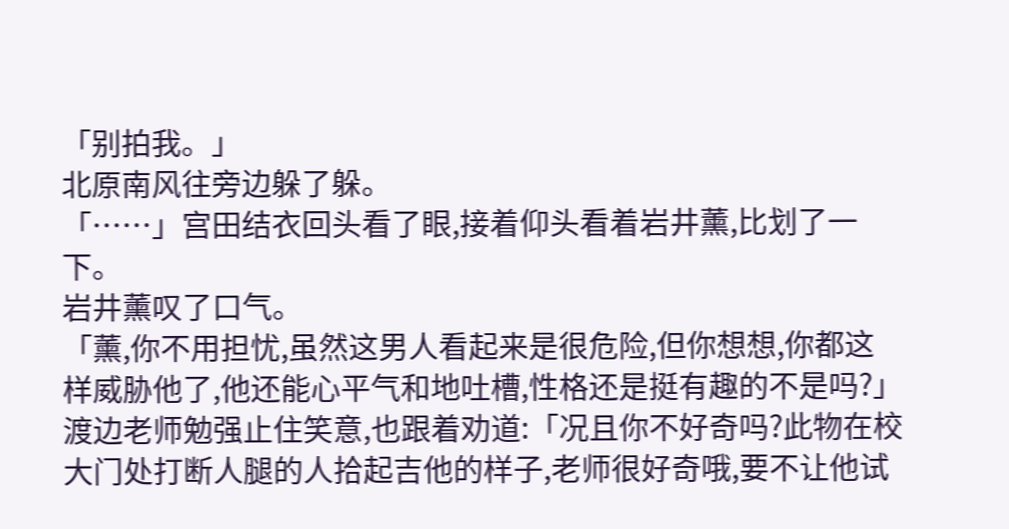「别拍我。」
北原南风往旁边躲了躲。
「……」宫田结衣回头看了眼,接着仰头看着岩井薰,比划了一下。
岩井薰叹了口气。
「薰,你不用担忧,虽然这男人看起来是很危险,但你想想,你都这样威胁他了,他还能心平气和地吐槽,性格还是挺有趣的不是吗?」
渡边老师勉强止住笑意,也跟着劝道:「况且你不好奇吗?此物在校大门处打断人腿的人拾起吉他的样子,老师很好奇哦,要不让他试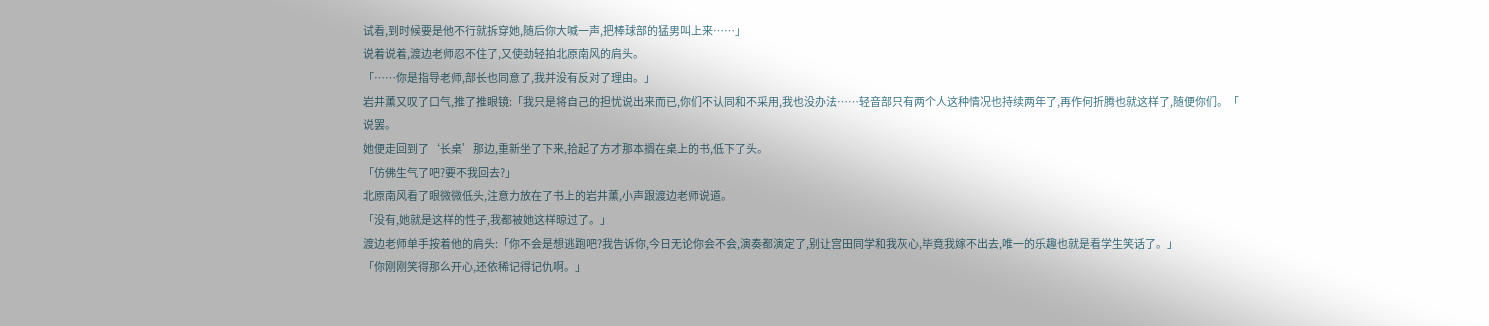试看,到时候要是他不行就拆穿她,随后你大喊一声,把棒球部的猛男叫上来……」
说着说着,渡边老师忍不住了,又使劲轻拍北原南风的肩头。
「……你是指导老师,部长也同意了,我并没有反对了理由。」
岩井薰又叹了口气,推了推眼镜:「我只是将自己的担忧说出来而已,你们不认同和不采用,我也没办法……轻音部只有两个人这种情况也持续两年了,再作何折腾也就这样了,随便你们。「
说罢。
她便走回到了‘长桌’那边,重新坐了下来,拾起了方才那本搁在桌上的书,低下了头。
「仿佛生气了吧?要不我回去?」
北原南风看了眼微微低头,注意力放在了书上的岩井薰,小声跟渡边老师说道。
「没有,她就是这样的性子,我都被她这样晾过了。」
渡边老师单手按着他的肩头:「你不会是想逃跑吧?我告诉你,今日无论你会不会,演奏都演定了,别让宫田同学和我灰心,毕竟我嫁不出去,唯一的乐趣也就是看学生笑话了。」
「你刚刚笑得那么开心,还依稀记得记仇啊。」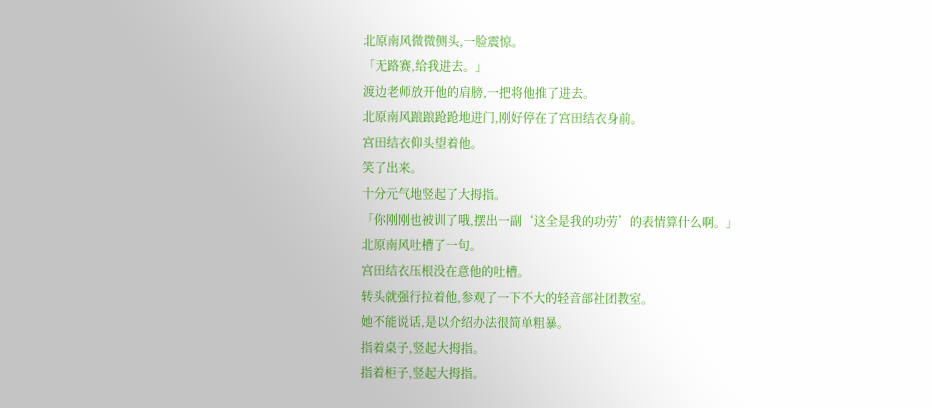北原南风微微侧头,一脸震惊。
「无路赛,给我进去。」
渡边老师放开他的肩膀,一把将他推了进去。
北原南风踉踉跄跄地进门,刚好停在了宫田结衣身前。
宫田结衣仰头望着他。
笑了出来。
十分元气地竖起了大拇指。
「你刚刚也被训了哦,摆出一副‘这全是我的功劳’的表情算什么啊。」
北原南风吐槽了一句。
宫田结衣压根没在意他的吐槽。
转头就强行拉着他,参观了一下不大的轻音部社团教室。
她不能说话,是以介绍办法很简单粗暴。
指着桌子,竖起大拇指。
指着柜子,竖起大拇指。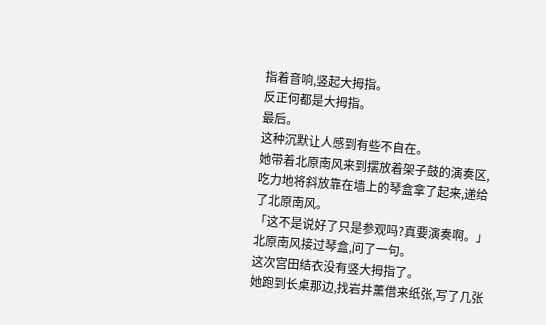指着音响,竖起大拇指。
反正何都是大拇指。
最后。
这种沉默让人感到有些不自在。
她带着北原南风来到摆放着架子鼓的演奏区,吃力地将斜放靠在墙上的琴盒拿了起来,递给了北原南风。
「这不是说好了只是参观吗?真要演奏啊。」
北原南风接过琴盒,问了一句。
这次宫田结衣没有竖大拇指了。
她跑到长桌那边,找岩井薰借来纸张,写了几张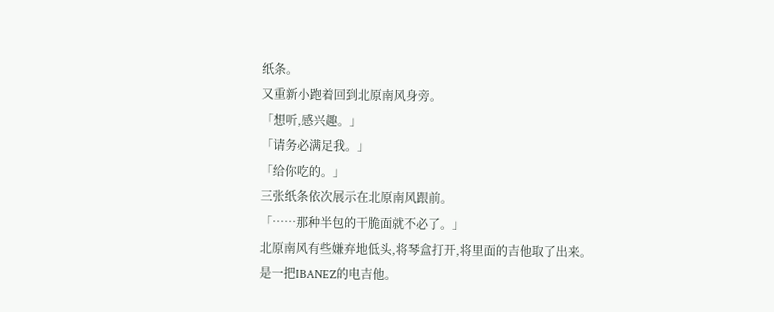纸条。
又重新小跑着回到北原南风身旁。
「想听,感兴趣。」
「请务必满足我。」
「给你吃的。」
三张纸条依次展示在北原南风跟前。
「……那种半包的干脆面就不必了。」
北原南风有些嫌弃地低头,将琴盒打开,将里面的吉他取了出来。
是一把IBANEZ的电吉他。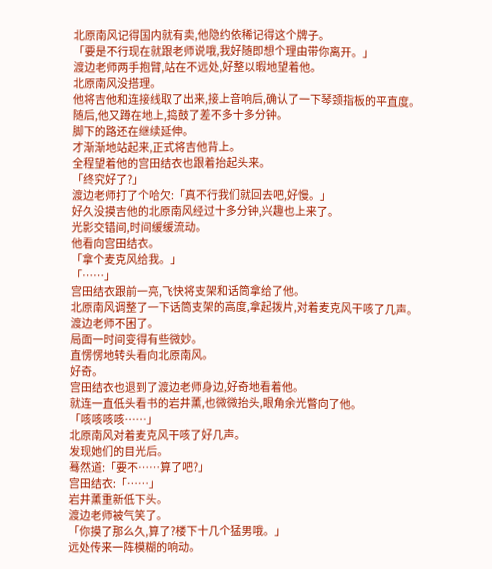北原南风记得国内就有卖,他隐约依稀记得这个牌子。
「要是不行现在就跟老师说哦,我好随即想个理由带你离开。」
渡边老师两手抱臂,站在不远处,好整以暇地望着他。
北原南风没搭理。
他将吉他和连接线取了出来,接上音响后,确认了一下琴颈指板的平直度。
随后,他又蹲在地上,捣鼓了差不多十多分钟。
脚下的路还在继续延伸。
才渐渐地站起来,正式将吉他背上。
全程望着他的宫田结衣也跟着抬起头来。
「终究好了?」
渡边老师打了个哈欠:「真不行我们就回去吧,好慢。」
好久没摸吉他的北原南风经过十多分钟,兴趣也上来了。
光影交错间,时间缓缓流动。
他看向宫田结衣。
「拿个麦克风给我。」
「……」
宫田结衣跟前一亮,飞快将支架和话筒拿给了他。
北原南风调整了一下话筒支架的高度,拿起拨片,对着麦克风干咳了几声。
渡边老师不困了。
局面一时间变得有些微妙。
直愣愣地转头看向北原南风。
好奇。
宫田结衣也退到了渡边老师身边,好奇地看着他。
就连一直低头看书的岩井薰,也微微抬头,眼角余光瞥向了他。
「咳咳咳咳……」
北原南风对着麦克风干咳了好几声。
发现她们的目光后。
蓦然道:「要不……算了吧?」
宫田结衣:「……」
岩井薰重新低下头。
渡边老师被气笑了。
「你摸了那么久,算了?楼下十几个猛男哦。」
远处传来一阵模糊的响动。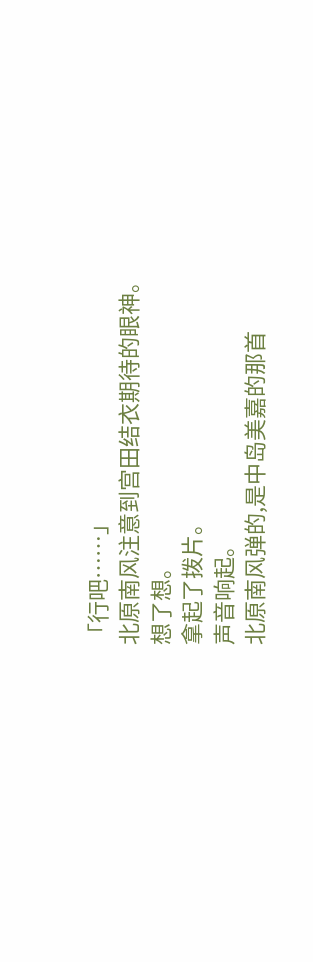「行吧……」
北原南风注意到宫田结衣期待的眼神。
想了想。
拿起了拨片。
声音响起。
北原南风弹的,是中岛美嘉的那首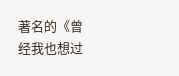著名的《曾经我也想过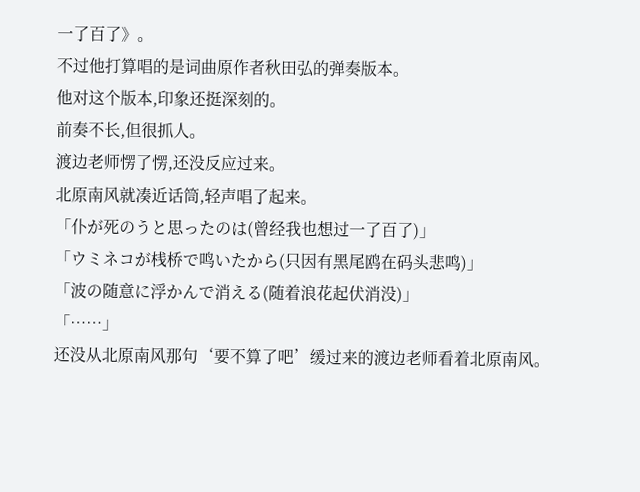一了百了》。
不过他打算唱的是词曲原作者秋田弘的弹奏版本。
他对这个版本,印象还挺深刻的。
前奏不长,但很抓人。
渡边老师愣了愣,还没反应过来。
北原南风就凑近话筒,轻声唱了起来。
「仆が死のうと思ったのは(曾经我也想过一了百了)」
「ウミネコが桟桥で鸣いたから(只因有黑尾鸥在码头悲鸣)」
「波の随意に浮かんで消える(随着浪花起伏消没)」
「……」
还没从北原南风那句‘要不算了吧’缓过来的渡边老师看着北原南风。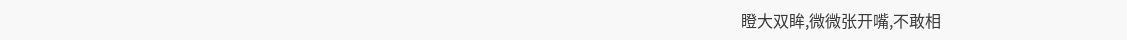瞪大双眸,微微张开嘴,不敢相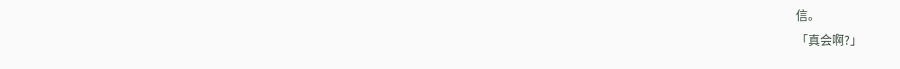信。
「真会啊?」